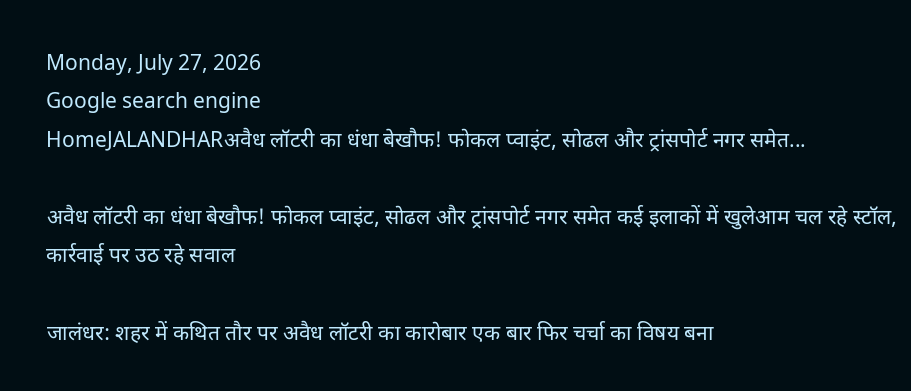Monday, July 27, 2026
Google search engine
HomeJALANDHARअवैध लॉटरी का धंधा बेखौफ! फोकल प्वाइंट, सोढल और ट्रांसपोर्ट नगर समेत...

अवैध लॉटरी का धंधा बेखौफ! फोकल प्वाइंट, सोढल और ट्रांसपोर्ट नगर समेत कई इलाकों में खुलेआम चल रहे स्टॉल, कार्रवाई पर उठ रहे सवाल

जालंधर: शहर में कथित तौर पर अवैध लॉटरी का कारोबार एक बार फिर चर्चा का विषय बना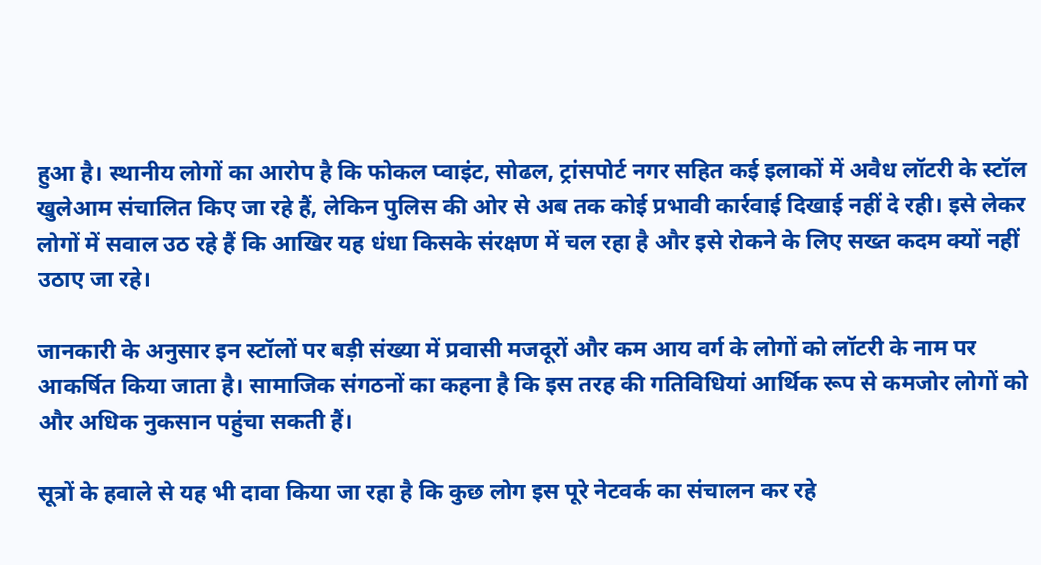हुआ है। स्थानीय लोगों का आरोप है कि फोकल प्वाइंट, सोढल, ट्रांसपोर्ट नगर सहित कई इलाकों में अवैध लॉटरी के स्टॉल खुलेआम संचालित किए जा रहे हैं, लेकिन पुलिस की ओर से अब तक कोई प्रभावी कार्रवाई दिखाई नहीं दे रही। इसे लेकर लोगों में सवाल उठ रहे हैं कि आखिर यह धंधा किसके संरक्षण में चल रहा है और इसे रोकने के लिए सख्त कदम क्यों नहीं उठाए जा रहे।

जानकारी के अनुसार इन स्टॉलों पर बड़ी संख्या में प्रवासी मजदूरों और कम आय वर्ग के लोगों को लॉटरी के नाम पर आकर्षित किया जाता है। सामाजिक संगठनों का कहना है कि इस तरह की गतिविधियां आर्थिक रूप से कमजोर लोगों को और अधिक नुकसान पहुंचा सकती हैं।

सूत्रों के हवाले से यह भी दावा किया जा रहा है कि कुछ लोग इस पूरे नेटवर्क का संचालन कर रहे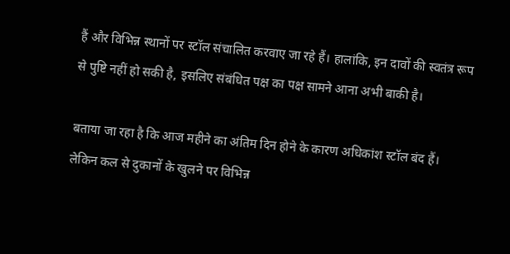हैं और विभिन्न स्थानों पर स्टॉल संचालित करवाए जा रहे हैं। हालांकि, इन दावों की स्वतंत्र रूप से पुष्टि नहीं हो सकी है, इसलिए संबंधित पक्ष का पक्ष सामने आना अभी बाकी है।

बताया जा रहा है कि आज महीने का अंतिम दिन होने के कारण अधिकांश स्टॉल बंद हैं। लेकिन कल से दुकानों के खुलने पर विभिन्न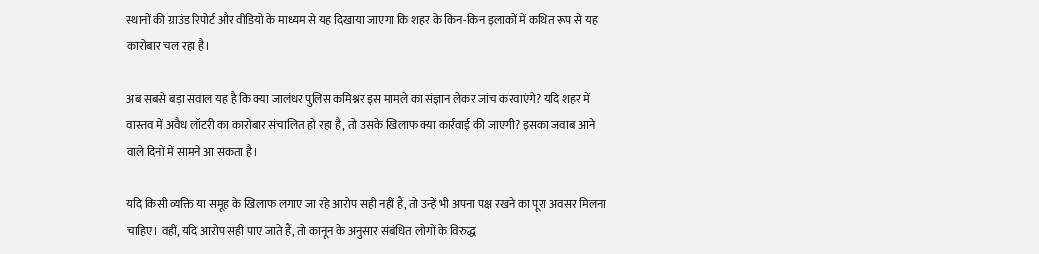स्थानों की ग्राउंड रिपोर्ट और वीडियो के माध्यम से यह दिखाया जाएगा कि शहर के किन-किन इलाकों में कथित रूप से यह कारोबार चल रहा है।

अब सबसे बड़ा सवाल यह है कि क्या जालंधर पुलिस कमिश्नर इस मामले का संज्ञान लेकर जांच करवाएंगे? यदि शहर में वास्तव में अवैध लॉटरी का कारोबार संचालित हो रहा है, तो उसके खिलाफ क्या कार्रवाई की जाएगी? इसका जवाब आने वाले दिनों में सामने आ सकता है।

यदि किसी व्यक्ति या समूह के खिलाफ लगाए जा रहे आरोप सही नहीं हैं, तो उन्हें भी अपना पक्ष रखने का पूरा अवसर मिलना चाहिए। वहीं, यदि आरोप सही पाए जाते हैं, तो कानून के अनुसार संबंधित लोगों के विरुद्ध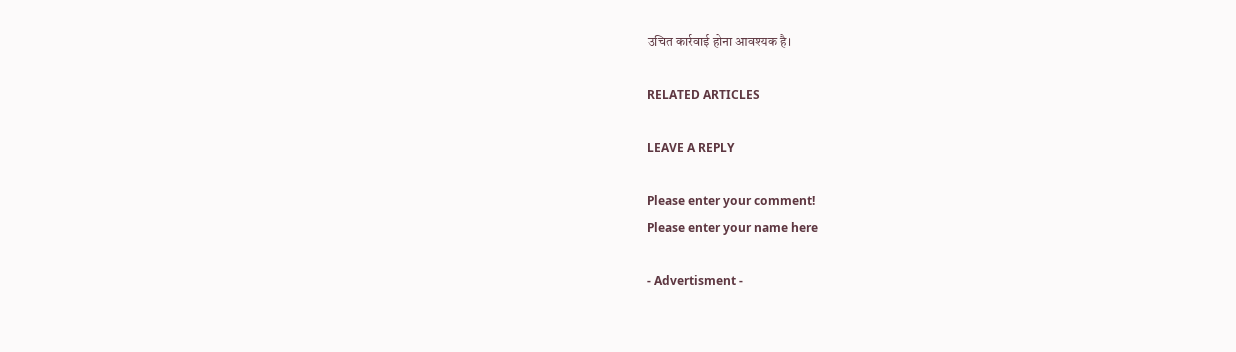उचित कार्रवाई होना आवश्यक है।

RELATED ARTICLES

LEAVE A REPLY

Please enter your comment!
Please enter your name here

- Advertisment -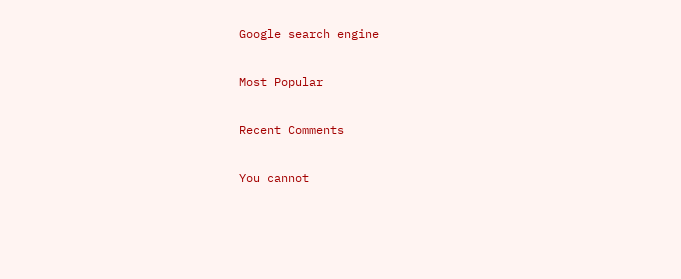Google search engine

Most Popular

Recent Comments

You cannot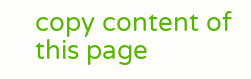copy content of this page